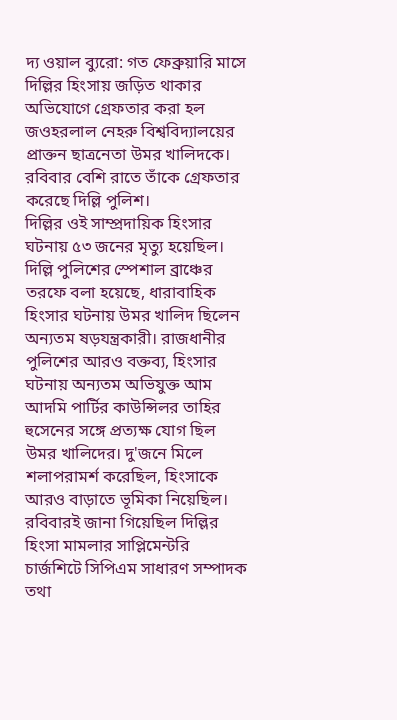দ্য ওয়াল ব্যুরো: গত ফেব্রুয়ারি মাসে দিল্লির হিংসায় জড়িত থাকার অভিযোগে গ্রেফতার করা হল জওহরলাল নেহরু বিশ্ববিদ্যালয়ের প্রাক্তন ছাত্রনেতা উমর খালিদকে। রবিবার বেশি রাতে তাঁকে গ্রেফতার করেছে দিল্লি পুলিশ।
দিল্লির ওই সাম্প্রদায়িক হিংসার ঘটনায় ৫৩ জনের মৃত্যু হয়েছিল। দিল্লি পুলিশের স্পেশাল ব্রাঞ্চের তরফে বলা হয়েছে, ধারাবাহিক হিংসার ঘটনায় উমর খালিদ ছিলেন অন্যতম ষড়যন্ত্রকারী। রাজধানীর পুলিশের আরও বক্তব্য, হিংসার ঘটনায় অন্যতম অভিযুক্ত আম আদমি পার্টির কাউন্সিলর তাহির হুসেনের সঙ্গে প্রত্যক্ষ যোগ ছিল উমর খালিদের। দু'জনে মিলে শলাপরামর্শ করেছিল, হিংসাকে আরও বাড়াতে ভূমিকা নিয়েছিল।
রবিবারই জানা গিয়েছিল দিল্লির হিংসা মামলার সাপ্লিমেন্টরি চার্জশিটে সিপিএম সাধারণ সম্পাদক তথা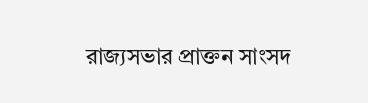রাজ্যসভার প্রাক্তন সাংসদ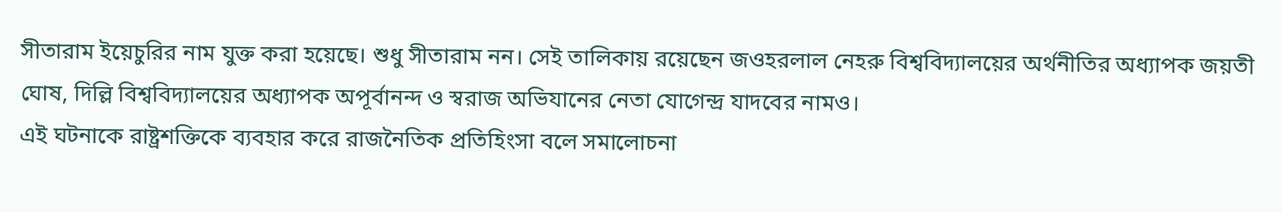সীতারাম ইয়েচুরির নাম যুক্ত করা হয়েছে। শুধু সীতারাম নন। সেই তালিকায় রয়েছেন জওহরলাল নেহরু বিশ্ববিদ্যালয়ের অর্থনীতির অধ্যাপক জয়তী ঘোষ, দিল্লি বিশ্ববিদ্যালয়ের অধ্যাপক অপূর্বানন্দ ও স্বরাজ অভিযানের নেতা যোগেন্দ্র যাদবের নামও।
এই ঘটনাকে রাষ্ট্রশক্তিকে ব্যবহার করে রাজনৈতিক প্রতিহিংসা বলে সমালোচনা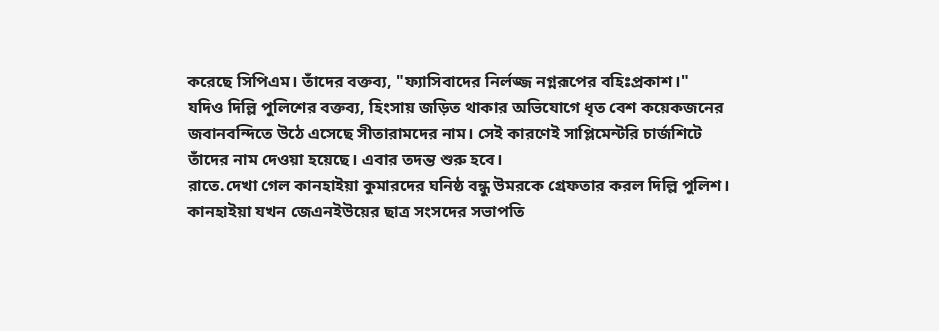করেছে সিপিএম। তাঁদের বক্তব্য, "ফ্যাসিবাদের নির্লজ্জ নগ্নরূপের বহিঃপ্রকাশ।"
যদিও দিল্লি পুলিশের বক্তব্য, হিংসায় জড়িত থাকার অভিযোগে ধৃত বেশ কয়েকজনের জবানবন্দিতে উঠে এসেছে সীতারামদের নাম। সেই কারণেই সাপ্লিমেন্টরি চার্জশিটে তাঁদের নাম দেওয়া হয়েছে। এবার তদন্ত শুরু হবে।
রাতে.দেখা গেল কানহাইয়া কুমারদের ঘনিষ্ঠ বন্ধু উমরকে গ্রেফতার করল দিল্লি পুলিশ। কানহাইয়া যখন জেএনইউয়ের ছাত্র সংসদের সভাপতি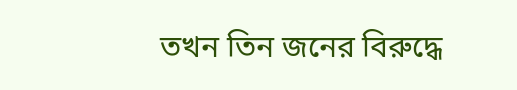তখন তিন জনের বিরুদ্ধে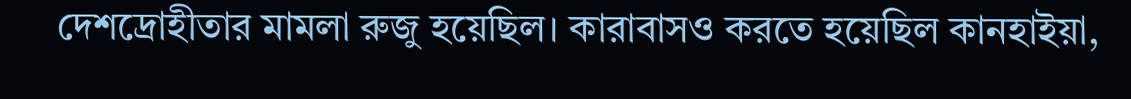দেশদ্রোহীতার মামলা রুজু হয়েছিল। কারাবাসও করতে হয়েছিল কানহাইয়া,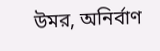উমর, অনির্বাণ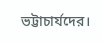ভট্টাচার্যদের।